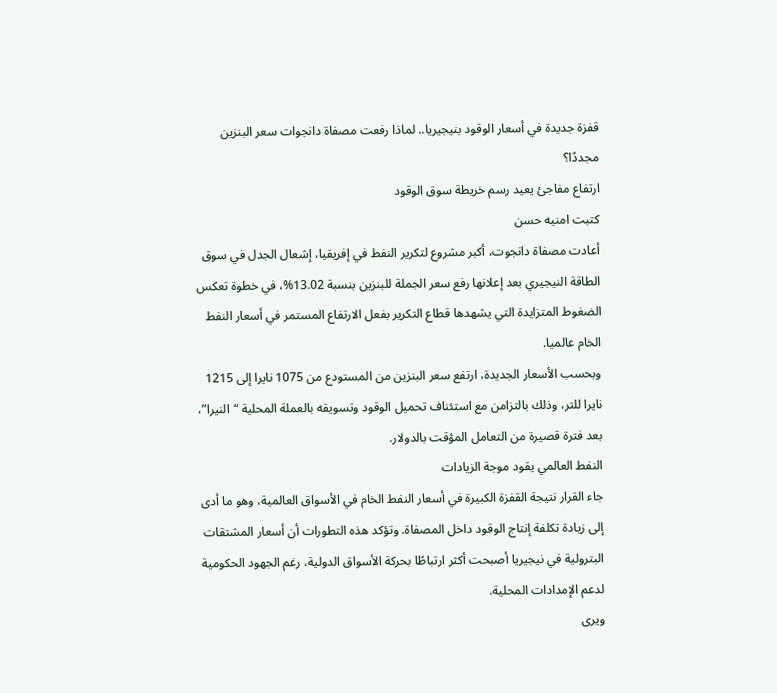قفزة جديدة في أسعار الوقود بنيجيريا.. لماذا رفعت مصفاة دانجوات سعر البنزين مجددًا؟
ارتفاع مفاجئ يعيد رسم خريطة سوق الوقود
كتبت امنيه حسن
أعادت مصفاة دانجوت، أكبر مشروع لتكرير النفط في إفريقيا، إشعال الجدل في سوق الطاقة النيجيري بعد إعلانها رفع سعر الجملة للبنزين بنسبة 13.02%، في خطوة تعكس الضغوط المتزايدة التي يشهدها قطاع التكرير بفعل الارتفاع المستمر في أسعار النفط الخام عالميا.
وبحسب الأسعار الجديدة، ارتفع سعر البنزين من المستودع من 1075 نايرا إلى 1215 نايرا للتر، وذلك بالتزامن مع استئناف تحميل الوقود وتسويقه بالعملة المحلية “النيرا”، بعد فترة قصيرة من التعامل المؤقت بالدولار.
النفط العالمي يقود موجة الزيادات
جاء القرار نتيجة القفزة الكبيرة في أسعار النفط الخام في الأسواق العالمية، وهو ما أدى إلى زيادة تكلفة إنتاج الوقود داخل المصفاة. وتؤكد هذه التطورات أن أسعار المشتقات البترولية في نيجيريا أصبحت أكثر ارتباطًا بحركة الأسواق الدولية، رغم الجهود الحكومية لدعم الإمدادات المحلية.
ويرى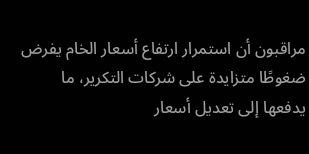مراقبون أن استمرار ارتفاع أسعار الخام يفرض ضغوطًا متزايدة على شركات التكرير، ما يدفعها إلى تعديل أسعار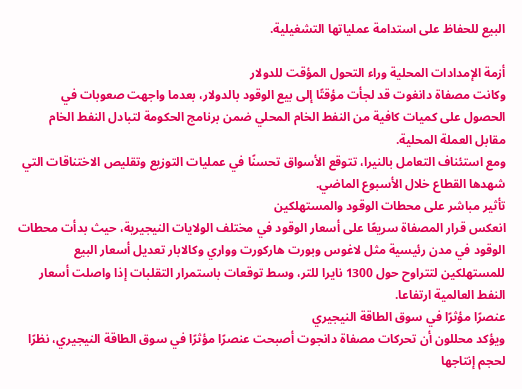البيع للحفاظ على استدامة عملياتها التشغيلية.

أزمة الإمدادات المحلية وراء التحول المؤقت للدولار
وكانت مصفاة دانغوت قد لجأت مؤقتًا إلى بيع الوقود بالدولار، بعدما واجهت صعوبات في الحصول على كميات كافية من النفط الخام المحلي ضمن برنامج الحكومة لتبادل النفط الخام مقابل العملة المحلية.
ومع استئناف التعامل بالنيرا، تتوقع الأسواق تحسنًا في عمليات التوزيع وتقليص الاختناقات التي شهدها القطاع خلال الأسبوع الماضي.
تأثير مباشر على محطات الوقود والمستهلكين
انعكس قرار المصفاة سريعًا على أسعار الوقود في مختلف الولايات النيجيرية، حيث بدأت محطات الوقود في مدن رئيسية مثل لاغوس وبورت هاركورت وواري وكالابار تعديل أسعار البيع للمستهلكين لتتراوح حول 1300 نايرا للتر، وسط توقعات باستمرار التقلبات إذا واصلت أسعار النفط العالمية ارتفاعا.
عنصرًا مؤثرًا في سوق الطاقة النيجيري
ويؤكد محللون أن تحركات مصفاة دانجوت أصبحت عنصرًا مؤثرًا في سوق الطاقة النيجيري، نظرًا لحجم إنتاجها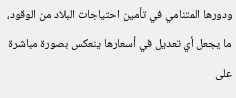ودورها المتنامي في تأمين احتياجات البلاد من الوقود، ما يجعل أي تعديل في أسعارها ينعكس بصورة مباشرة على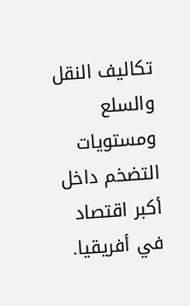تكاليف النقل والسلع ومستويات التضخم داخل أكبر اقتصاد في أفريقيا.